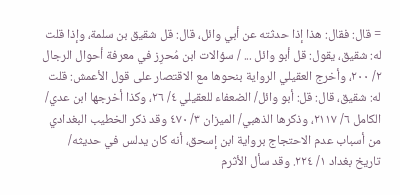= قال: فقال: هذا إذا حدثته عن أبي وائل، قال: قل شقيق بن سلمة، وإذا قلت له: شقيق، يقول: قل أبو وائل ... / سؤالات ابن مُحرِز في معرفة أحوال الرجال ٢/ ٢٠٠، وأخرج العقيلي الرواية بنحوها مع الاقتصار على قول الأعمش: قلت له: شقيق، قال: قل: أبو وائل/ الضعفاء للعقيلي ٤/ ٢٦، وكذا أخرجها ابن عدي/ الكامل ٦/ ٢١١٧، وذكرها الذهبي/ الميزان ٣/ ٤٧٠ وقد ذكر الخطيب البغدادي من أسباب عدم الاحتجاج برواية ابن إسحق، أنه كان يدلس في حديثه/ تاريخ بغداد ١/ ٢٢٤. وقد سأل الأثرم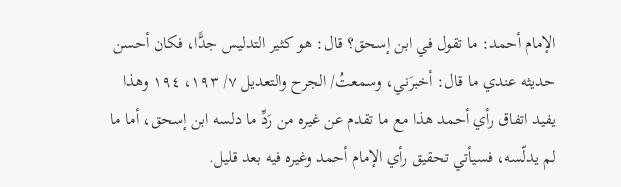الإمام أحمد: ما تقول في ابن إسحق؟ قال: هو كثير التدليس جدًّا، فكان أحسن حديثه عندي ما قال: أخبرَني، وسمعتُ/ الجرح والتعديل ٧/ ١٩٣، ١٩٤ وهذا يفيد اتفاق رأي أحمد هذا مع ما تقدم عن غيره من رَدِّ ما دلسه ابن إسحق، أما ما لم يدلّسه، فسيأتي تحقيق رأي الإمام أحمد وغيره فيه بعد قليل.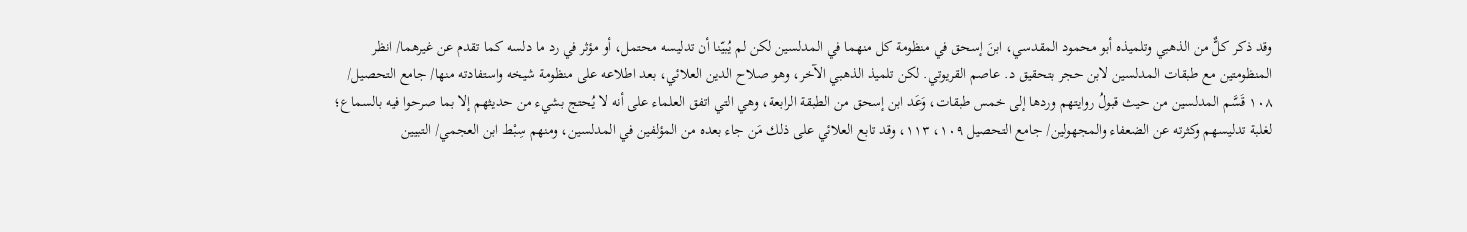وقد ذكر كلٌّ من الذهبي وتلميذه أبو محمود المقدسي، ابنَ إسحق في منظومة كل منهما في المدلسين لكن لم يُبيّنا أن تدليسه محتمل، أو مؤثر في رد ما دلسه كما تقدم عن غيرهما/ انظر المنظومتين مع طبقات المدلسين لابن حجر بتحقيق د. عاصم القريوتي. لكن تلميذ الذهبي الآخر، وهو صلاح الدين العلائي، بعد اطلاعه على منظومة شيخه واستفادته منها/ جامع التحصيل/ ١٠٨ قَسَّم المدلسين من حيث قبولُ روايتهم وردها إلى خمس طبقات، وَعَد ابن إسحق من الطبقة الرابعة، وهي التي اتفق العلماء على أنه لا يُحتج بشيء من حديثهم إلا بما صرحوا فيه بالسماع؛ لغلبة تدليسهم وكثرته عن الضعفاء والمجهولين/ جامع التحصيل ١٠٩، ١١٣، وقد تابع العلائي على ذلك مَن جاء بعده من المؤلفين في المدلسين، ومنهم سِبْط ابن العجمي/ التبيين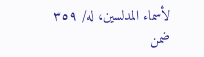لأسماء المدلسين، له/ ٣٥٩ ضمن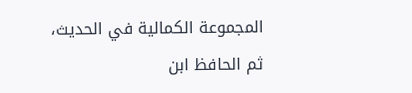المجموعة الكمالية في الحديث، ثم الحافظ ابن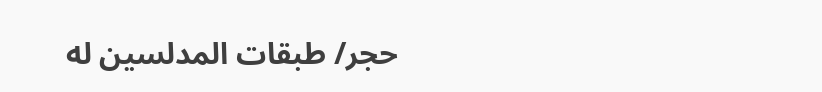حجر/ طبقات المدلسين له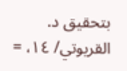بتحقيق د. القريوتي/ ١٤، =